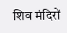शिव मंदिरों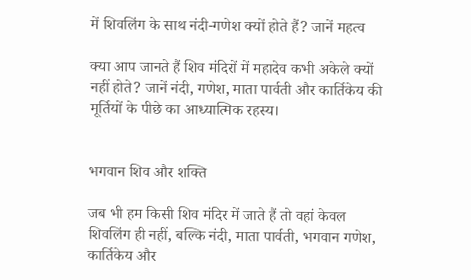में शिवलिंग के साथ नंदी-गणेश क्यों होते हैं? जानें महत्व

क्या आप जानते हैं शिव मंदिरों में महादेव कभी अकेले क्यों नहीं होते? जानें नंदी, गणेश, माता पार्वती और कार्तिकेय की मूर्तियों के पीछे का आध्यात्मिक रहस्य।


भगवान शिव और शक्ति

जब भी हम किसी शिव मंदिर में जाते हैं तो वहां केवल शिवलिंग ही नहीं, बल्कि नंदी, माता पार्वती, भगवान गणेश, कार्तिकेय और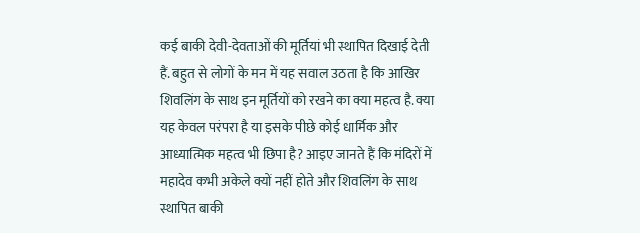कई बाकी देवी-देवताओं की मूर्तियां भी स्थापित दिखाई देती हैं. बहुत से लोगों के मन में यह सवाल उठता है कि आखिर शिवलिंग के साथ इन मूर्तियों को रखने का क्या महत्व है. क्या यह केवल परंपरा है या इसके पीछे कोई धार्मिक और आध्यात्मिक महत्व भी छिपा है? आइए जानते हैं कि मंदिरों में महादेव कभी अकेले क्यों नहीं होते और शिवलिंग के साथ स्थापित बाकी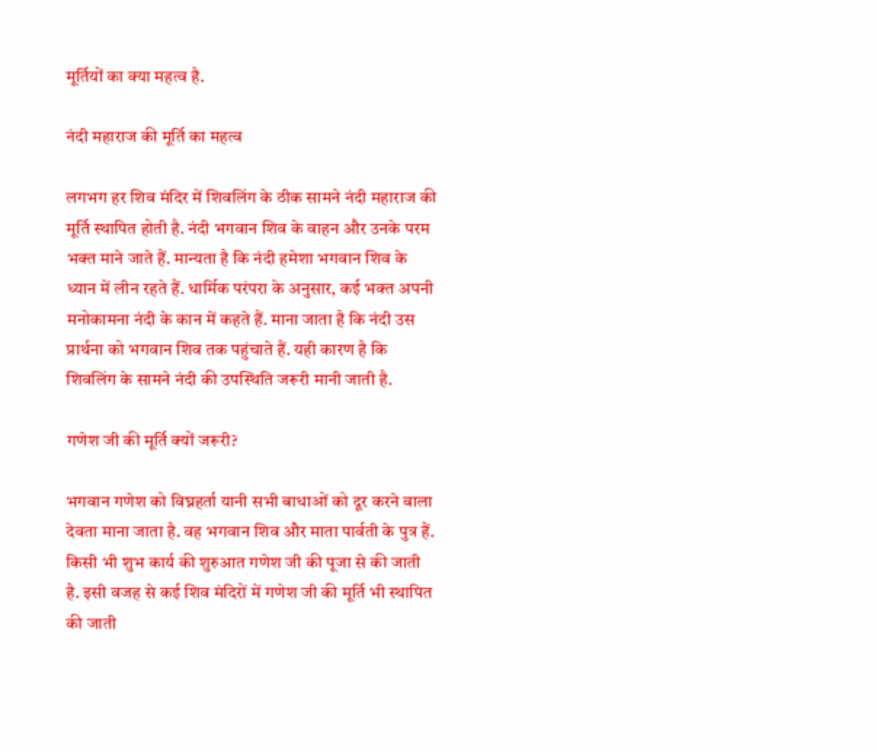मूर्तियों का क्या महत्व है.

नंदी महाराज की मूर्ति का महत्व

लगभग हर शिव मंदिर में शिवलिंग के ठीक सामने नंदी महाराज की मूर्ति स्थापित होती है. नंदी भगवान शिव के वाहन और उनके परम भक्त माने जाते हैं. मान्यता है कि नंदी हमेशा भगवान शिव के ध्यान में लीन रहते हैं. धार्मिक परंपरा के अनुसार, कई भक्त अपनी मनोकामना नंदी के कान में कहते हैं. माना जाता है कि नंदी उस प्रार्थना को भगवान शिव तक पहुंचाते हैं. यही कारण है कि शिवलिंग के सामने नंदी की उपस्थिति जरूरी मानी जाती है.

गणेश जी की मूर्ति क्यों जरूरी?

भगवान गणेश को विघ्नहर्ता यानी सभी बाधाओं को दूर करने वाला देवता माना जाता है. वह भगवान शिव और माता पार्वती के पुत्र हैं. किसी भी शुभ कार्य की शुरुआत गणेश जी की पूजा से की जाती है. इसी वजह से कई शिव मंदिरों में गणेश जी की मूर्ति भी स्थापित की जाती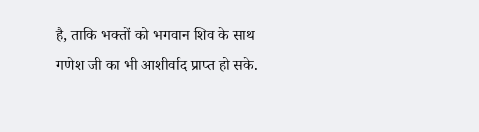है, ताकि भक्तों को भगवान शिव के साथ गणेश जी का भी आशीर्वाद प्राप्त हो सके.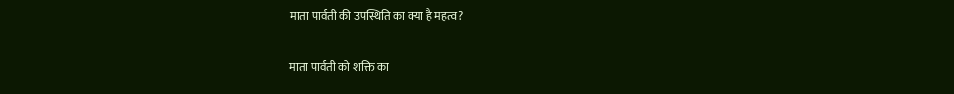माता पार्वती की उपस्थिति का क्या है महत्व?

माता पार्वती को शक्ति का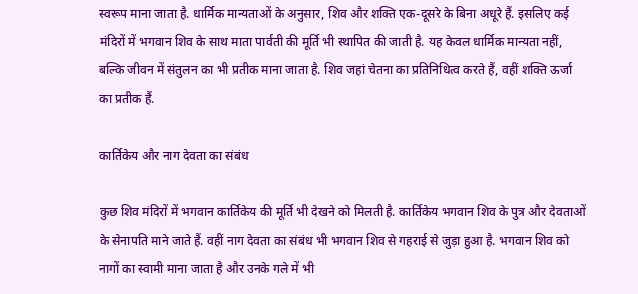स्वरूप माना जाता है. धार्मिक मान्यताओं के अनुसार, शिव और शक्ति एक-दूसरे के बिना अधूरे हैं. इसलिए कई मंदिरों में भगवान शिव के साथ माता पार्वती की मूर्ति भी स्थापित की जाती है. यह केवल धार्मिक मान्यता नहीं, बल्कि जीवन में संतुलन का भी प्रतीक माना जाता है. शिव जहां चेतना का प्रतिनिधित्व करते हैं, वहीं शक्ति ऊर्जा का प्रतीक हैं.

कार्तिकेय और नाग देवता का संबंध

कुछ शिव मंदिरों में भगवान कार्तिकेय की मूर्ति भी देखने को मिलती है. कार्तिकेय भगवान शिव के पुत्र और देवताओं के सेनापति माने जाते हैं. वहीं नाग देवता का संबंध भी भगवान शिव से गहराई से जुड़ा हुआ है. भगवान शिव को नागों का स्वामी माना जाता है और उनके गले में भी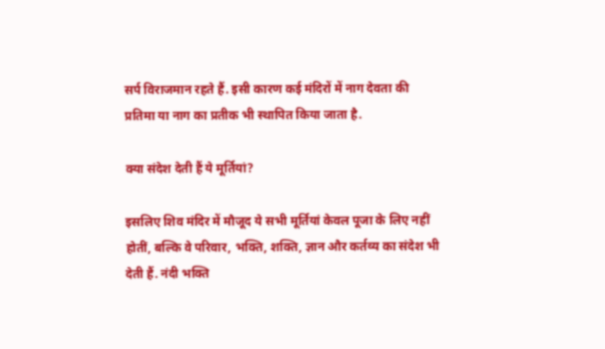सर्प विराजमान रहते हैं. इसी कारण कई मंदिरों में नाग देवता की प्रतिमा या नाग का प्रतीक भी स्थापित किया जाता है.

क्या संदेश देती हैं ये मूर्तियां?

इसलिए शिव मंदिर में मौजूद ये सभी मूर्तियां केवल पूजा के लिए नहीं होतीं, बल्कि वे परिवार, भक्ति, शक्ति, ज्ञान और कर्तव्य का संदेश भी देती हैं. नंदी भक्ति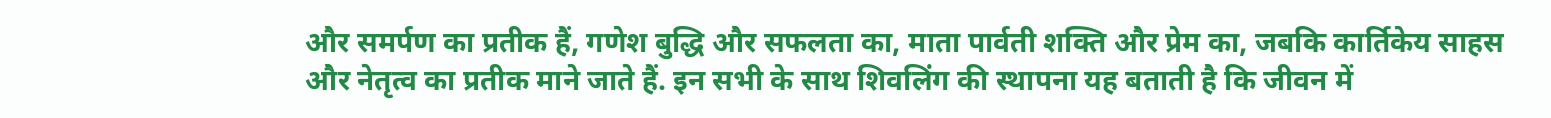और समर्पण का प्रतीक हैं, गणेश बुद्धि और सफलता का, माता पार्वती शक्ति और प्रेम का, जबकि कार्तिकेय साहस और नेतृत्व का प्रतीक माने जाते हैं. इन सभी के साथ शिवलिंग की स्थापना यह बताती है कि जीवन में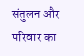संतुलन और परिवार का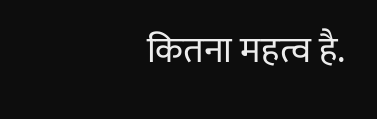कितना महत्व है.